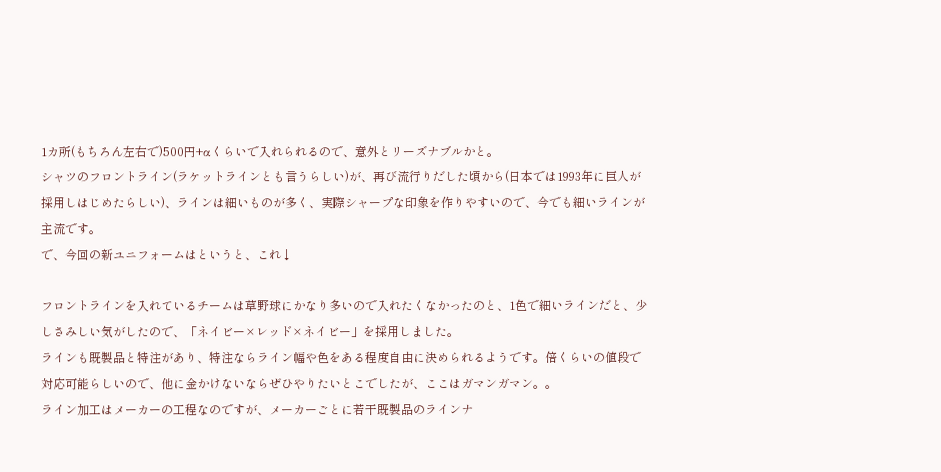1カ所(もちろん左右で)500円+αくらいで入れられるので、意外とリーズナブルかと。
シャツのフロントライン(ラケットラインとも言うらしい)が、再び流行りだした頃から(日本では1993年に巨人が採用しはじめたらしい)、ラインは細いものが多く、実際シャープな印象を作りやすいので、今でも細いラインが主流です。
で、今回の新ユニフォームはというと、これ↓

フロントラインを入れているチームは草野球にかなり多いので入れたくなかったのと、1色で細いラインだと、少しさみしい気がしたので、「ネイビー×レッド×ネイビー」を採用しました。
ラインも既製品と特注があり、特注ならライン幅や色をある程度自由に決められるようです。倍くらいの値段で対応可能らしいので、他に金かけないならぜひやりたいとこでしたが、ここはガマンガマン。。
ライン加工はメーカーの工程なのですが、メーカーごとに若干既製品のラインナ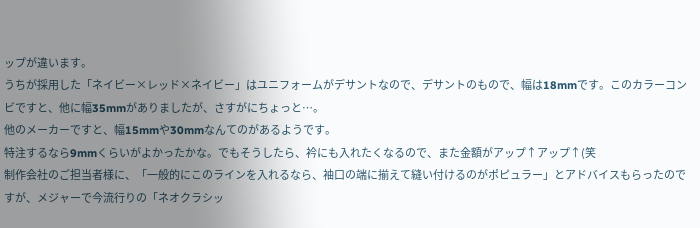ップが違います。
うちが採用した「ネイビー×レッド×ネイビー」はユニフォームがデサントなので、デサントのもので、幅は18mmです。このカラーコンビですと、他に幅35mmがありましたが、さすがにちょっと…。
他のメーカーですと、幅15mmや30mmなんてのがあるようです。
特注するなら9mmくらいがよかったかな。でもそうしたら、衿にも入れたくなるので、また金額がアップ↑アップ↑(笑
制作会社のご担当者様に、「一般的にこのラインを入れるなら、袖口の端に揃えて縫い付けるのがポピュラー」とアドバイスもらったのですが、メジャーで今流行りの「ネオクラシッ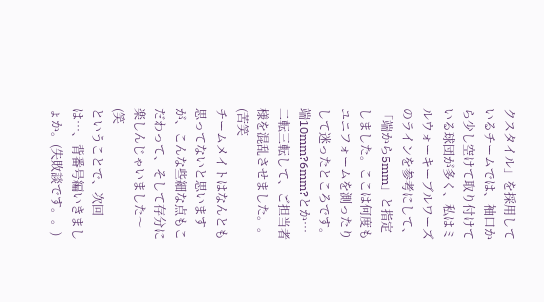クスタイル」を採用しているチームでは、袖口から少し空けて取り付けている球団が多く、私はミルウォーキーブルワーズのラインを参考にして、「端から5mm」と指定しました。ここは何度もユニフォームを測ったりして迷ったところです。端10mm?6mm?とか…二転三転して、ご担当者様を混乱させました。。(苦笑
チームメイトはなんとも思ってないと思いますが、こんな些細な点もこだわって、そして存分に楽しんじゃいました〜(笑
ということで、次回は…、背番号編いきましょか。(失敗談です。。)